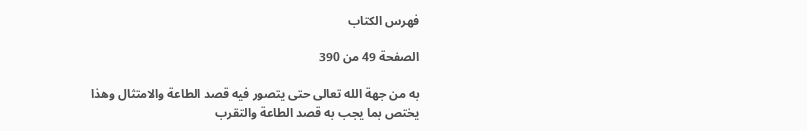فهرس الكتاب

الصفحة 49 من 390

به من جهة الله تعالى حتى يتصور فيه قصد الطاعة والامتثال وهذا يختص بما يجب به قصد الطاعة والتقرب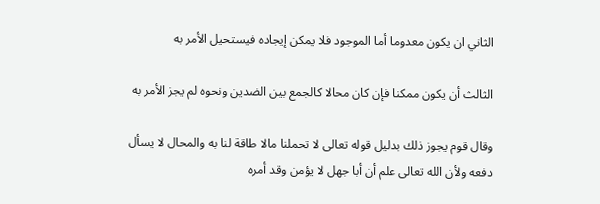الثاني ان يكون معدوما أما الموجود فلا يمكن إيجاده فيستحيل الأمر به

الثالث أن يكون ممكنا فإن كان محالا كالجمع بين الضدين ونحوه لم يجز الأمر به

وقال قوم يجوز ذلك بدليل قوله تعالى لا تحملنا مالا طاقة لنا به والمحال لا يسأل دفعه ولأن الله تعالى علم أن أبا جهل لا يؤمن وقد أمره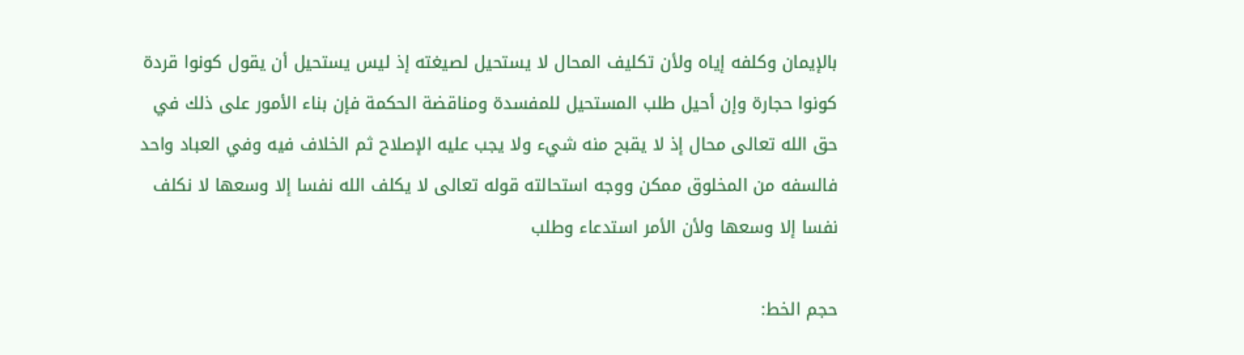بالإيمان وكلفه إياه ولأن تكليف المحال لا يستحيل لصيغته إذ ليس يستحيل أن يقول كونوا قردة كونوا حجارة وإن أحيل طلب المستحيل للمفسدة ومناقضة الحكمة فإن بناء الأمور على ذلك في حق الله تعالى محال إذ لا يقبح منه شيء ولا يجب عليه الإصلاح ثم الخلاف فيه وفي العباد واحد فالسفه من المخلوق ممكن ووجه استحالته قوله تعالى لا يكلف الله نفسا إلا وسعها لا نكلف نفسا إلا وسعها ولأن الأمر استدعاء وطلب

حجم الخط: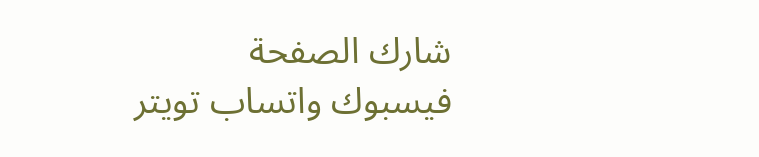شارك الصفحة
فيسبوك واتساب تويتر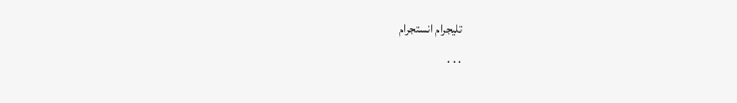تليجرام انستجرام
. . .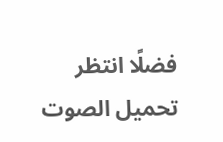فضلًا انتظر تحميل الصوت